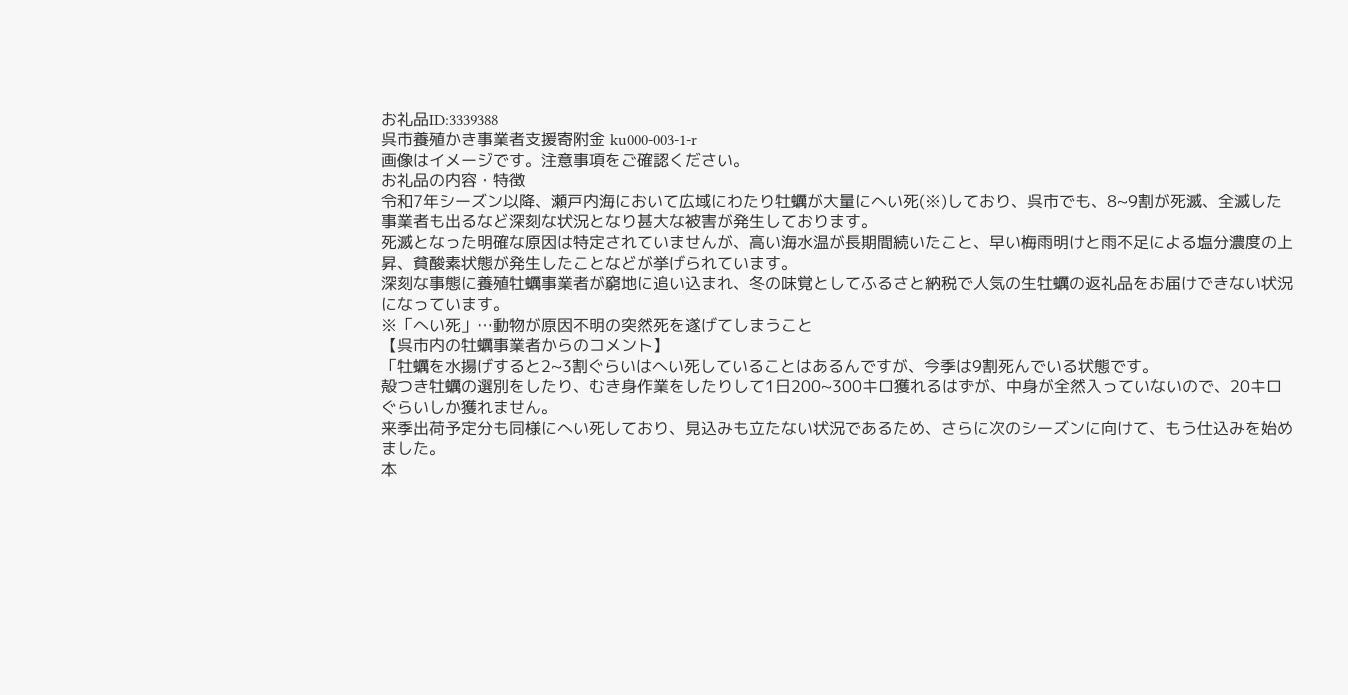お礼品ID:3339388
呉市養殖かき事業者支援寄附金 ku000-003-1-r
画像はイメージです。注意事項をご確認ください。
お礼品の内容・特徴
令和7年シーズン以降、瀬戸内海において広域にわたり牡蠣が大量にへい死(※)しており、呉市でも、8~9割が死滅、全滅した事業者も出るなど深刻な状況となり甚大な被害が発生しております。
死滅となった明確な原因は特定されていませんが、高い海水温が長期間続いたこと、早い梅雨明けと雨不足による塩分濃度の上昇、貧酸素状態が発生したことなどが挙げられています。
深刻な事態に養殖牡蠣事業者が窮地に追い込まれ、冬の味覚としてふるさと納税で人気の生牡蠣の返礼品をお届けできない状況になっています。
※「へい死」…動物が原因不明の突然死を遂げてしまうこと
【呉市内の牡蠣事業者からのコメント】
「牡蠣を水揚げすると2~3割ぐらいはへい死していることはあるんですが、今季は9割死んでいる状態です。
殻つき牡蠣の選別をしたり、むき身作業をしたりして1日200~300キロ獲れるはずが、中身が全然入っていないので、20キロぐらいしか獲れません。
来季出荷予定分も同様にへい死しており、見込みも立たない状況であるため、さらに次のシーズンに向けて、もう仕込みを始めました。
本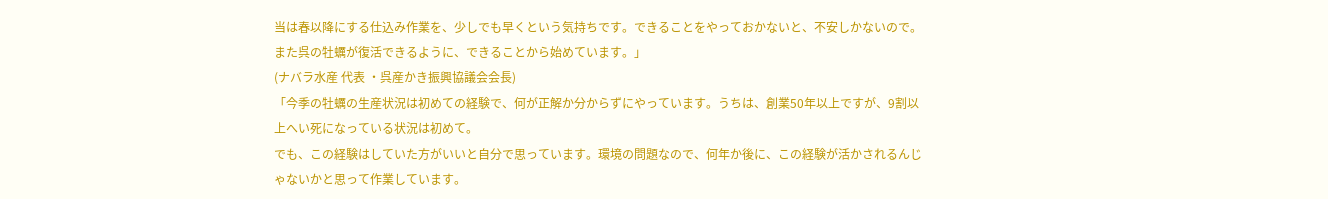当は春以降にする仕込み作業を、少しでも早くという気持ちです。できることをやっておかないと、不安しかないので。また呉の牡蠣が復活できるように、できることから始めています。」
(ナバラ水産 代表 ・呉産かき振興協議会会長)
「今季の牡蠣の生産状況は初めての経験で、何が正解か分からずにやっています。うちは、創業50年以上ですが、9割以上へい死になっている状況は初めて。
でも、この経験はしていた方がいいと自分で思っています。環境の問題なので、何年か後に、この経験が活かされるんじゃないかと思って作業しています。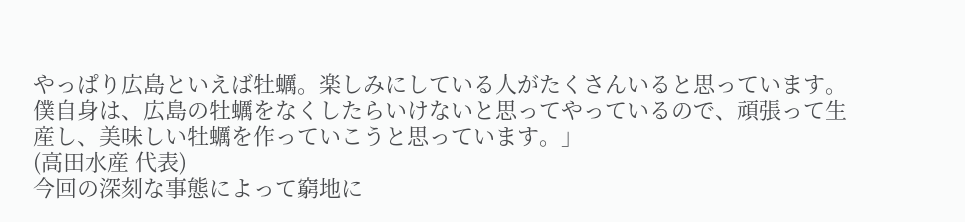やっぱり広島といえば牡蠣。楽しみにしている人がたくさんいると思っています。
僕自身は、広島の牡蠣をなくしたらいけないと思ってやっているので、頑張って生産し、美味しい牡蠣を作っていこうと思っています。」
(高田水産 代表)
今回の深刻な事態によって窮地に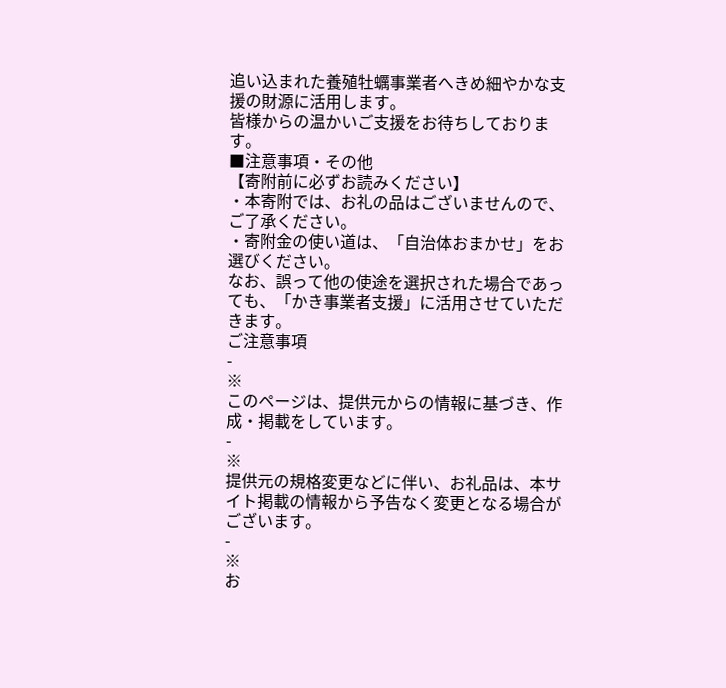追い込まれた養殖牡蠣事業者へきめ細やかな支援の財源に活用します。
皆様からの温かいご支援をお待ちしております。
■注意事項・その他
【寄附前に必ずお読みください】
・本寄附では、お礼の品はございませんので、ご了承ください。
・寄附金の使い道は、「自治体おまかせ」をお選びください。
なお、誤って他の使途を選択された場合であっても、「かき事業者支援」に活用させていただきます。
ご注意事項
-
※
このページは、提供元からの情報に基づき、作成・掲載をしています。
-
※
提供元の規格変更などに伴い、お礼品は、本サイト掲載の情報から予告なく変更となる場合がございます。
-
※
お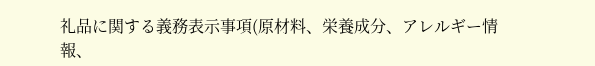礼品に関する義務表示事項(原材料、栄養成分、アレルギー情報、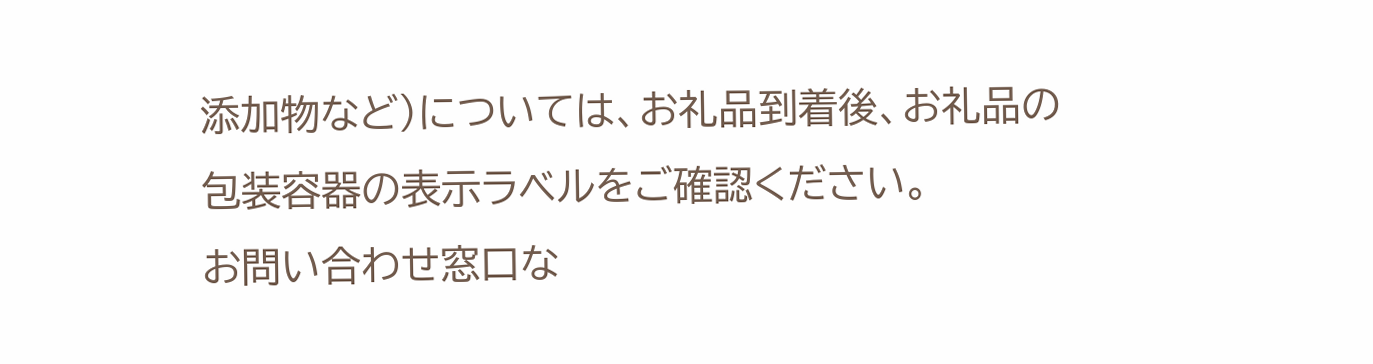添加物など)については、お礼品到着後、お礼品の包装容器の表示ラベルをご確認ください。
お問い合わせ窓口な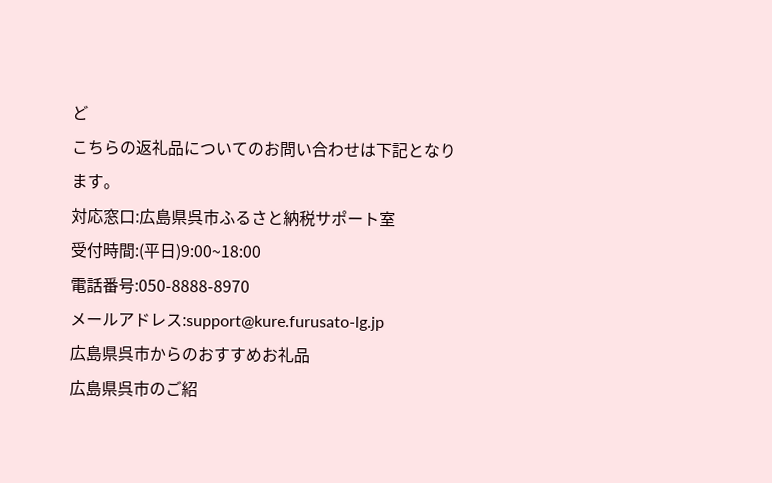ど
こちらの返礼品についてのお問い合わせは下記となります。
対応窓口:広島県呉市ふるさと納税サポート室
受付時間:(平日)9:00~18:00
電話番号:050-8888-8970
メールアドレス:support@kure.furusato-lg.jp
広島県呉市からのおすすめお礼品
広島県呉市のご紹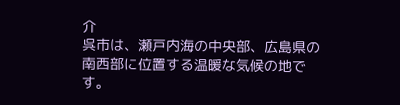介
呉市は、瀬戸内海の中央部、広島県の南西部に位置する温暖な気候の地です。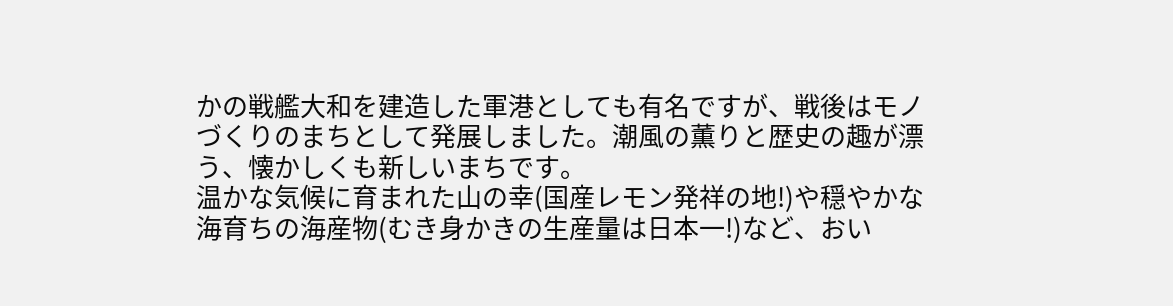かの戦艦大和を建造した軍港としても有名ですが、戦後はモノづくりのまちとして発展しました。潮風の薫りと歴史の趣が漂う、懐かしくも新しいまちです。
温かな気候に育まれた山の幸(国産レモン発祥の地!)や穏やかな海育ちの海産物(むき身かきの生産量は日本一!)など、おい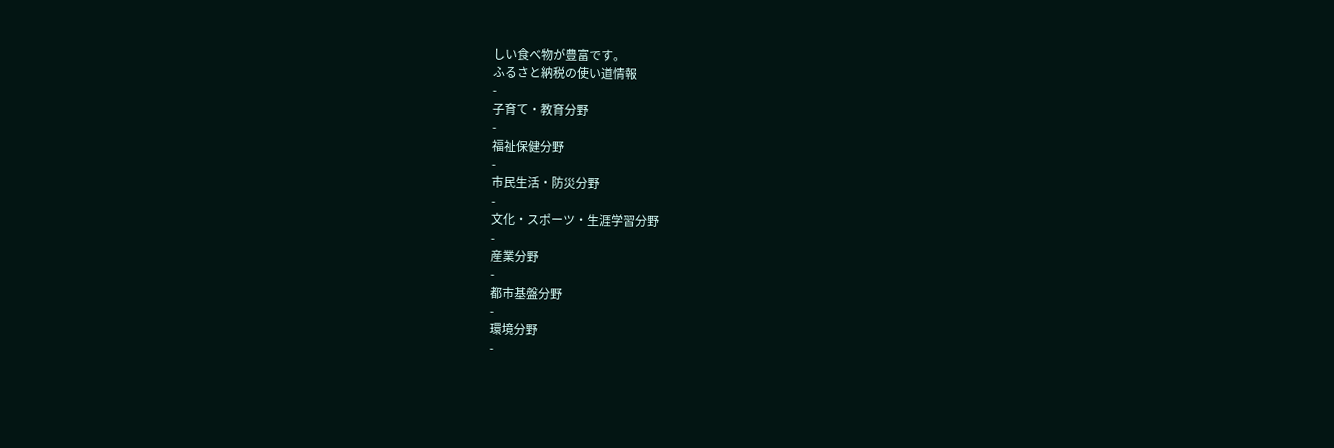しい食べ物が豊富です。
ふるさと納税の使い道情報
-
子育て・教育分野
-
福祉保健分野
-
市民生活・防災分野
-
文化・スポーツ・生涯学習分野
-
産業分野
-
都市基盤分野
-
環境分野
-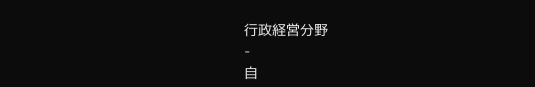行政経営分野
-
自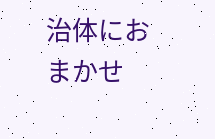治体におまかせ